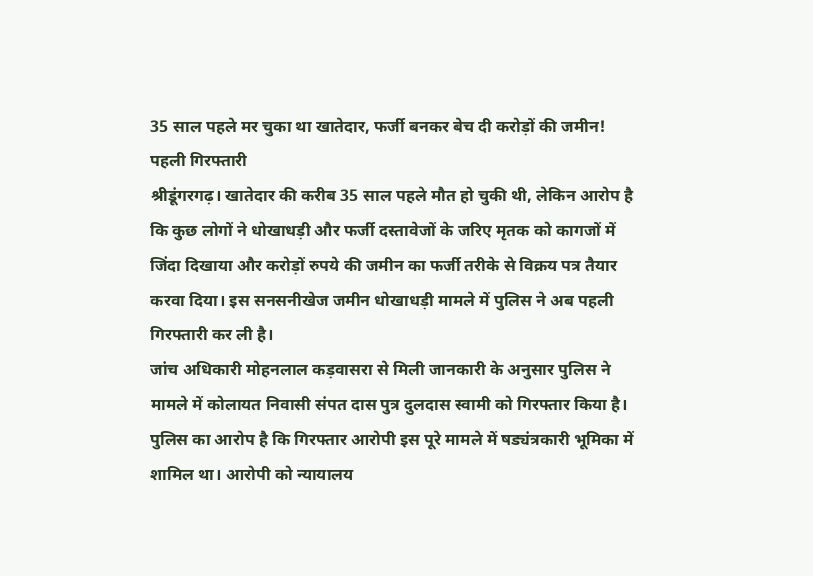35 साल पहले मर चुका था खातेदार, फर्जी बनकर बेच दी करोड़ों की जमीन! पहली गिरफ्तारी
श्रीडूंगरगढ़। खातेदार की करीब 35 साल पहले मौत हो चुकी थी, लेकिन आरोप है कि कुछ लोगों ने धोखाधड़ी और फर्जी दस्तावेजों के जरिए मृतक को कागजों में जिंदा दिखाया और करोड़ों रुपये की जमीन का फर्जी तरीके से विक्रय पत्र तैयार करवा दिया। इस सनसनीखेज जमीन धोखाधड़ी मामले में पुलिस ने अब पहली गिरफ्तारी कर ली है।
जांच अधिकारी मोहनलाल कड़वासरा से मिली जानकारी के अनुसार पुलिस ने मामले में कोलायत निवासी संपत दास पुत्र दुलदास स्वामी को गिरफ्तार किया है। पुलिस का आरोप है कि गिरफ्तार आरोपी इस पूरे मामले में षड्यंत्रकारी भूमिका में शामिल था। आरोपी को न्यायालय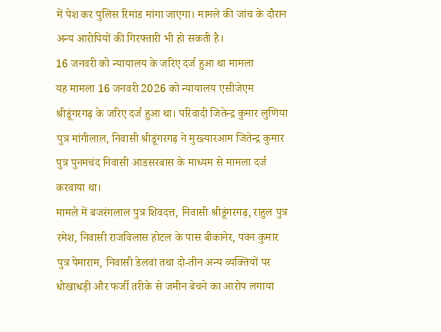में पेश कर पुलिस रिमांड मांगा जाएगा। मामले की जांच के दौरान अन्य आरोपियों की गिरफ्तारी भी हो सकती है।
16 जनवरी को न्यायालय के जरिए दर्ज हुआ था मामला
यह मामला 16 जनवरी 2026 को न्यायालय एसीजेएम श्रीडूंगरगढ़ के जरिए दर्ज हुआ था। परिवादी जितेन्द्र कुमार लुणिया पुत्र मांगीलाल, निवासी श्रीडूंगरगढ़ ने मुख्त्यारआम जितेन्द्र कुमार पुत्र पुनमचंद निवासी आडसरबास के माध्यम से मामला दर्ज करवाया था।
मामले में बजरंगलाल पुत्र शिवदत्त, निवासी श्रीडूंगरगढ़, राहुल पुत्र रमेश, निवासी राजविलास होटल के पास बीकानेर, पवन कुमार पुत्र पेमाराम, निवासी डेलवां तथा दो-तीन अन्य व्यक्तियों पर धोखाधड़ी और फर्जी तरीके से जमीन बेचने का आरोप लगाया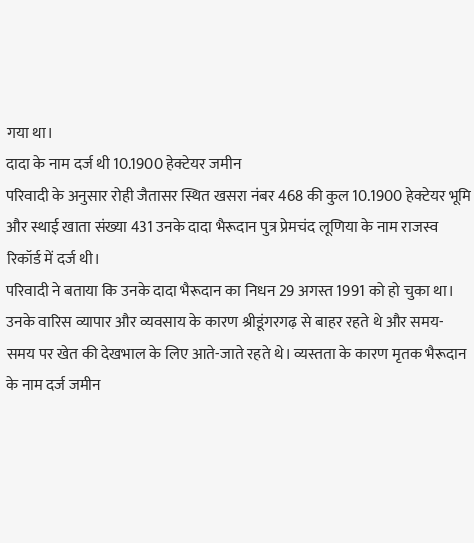गया था।
दादा के नाम दर्ज थी 10.1900 हेक्टेयर जमीन
परिवादी के अनुसार रोही जैतासर स्थित खसरा नंबर 468 की कुल 10.1900 हेक्टेयर भूमि और स्थाई खाता संख्या 431 उनके दादा भैरूदान पुत्र प्रेमचंद लूणिया के नाम राजस्व रिकॉर्ड में दर्ज थी।
परिवादी ने बताया कि उनके दादा भैरूदान का निधन 29 अगस्त 1991 को हो चुका था। उनके वारिस व्यापार और व्यवसाय के कारण श्रीडूंगरगढ़ से बाहर रहते थे और समय-समय पर खेत की देखभाल के लिए आते-जाते रहते थे। व्यस्तता के कारण मृतक भैरूदान के नाम दर्ज जमीन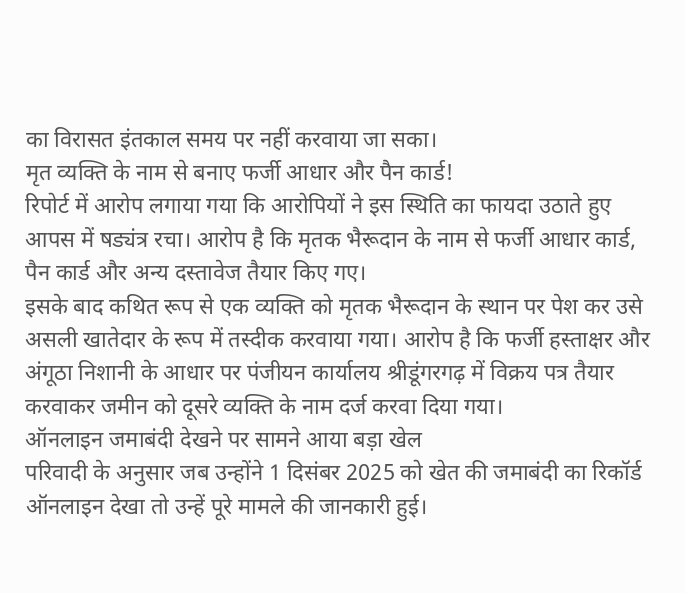का विरासत इंतकाल समय पर नहीं करवाया जा सका।
मृत व्यक्ति के नाम से बनाए फर्जी आधार और पैन कार्ड!
रिपोर्ट में आरोप लगाया गया कि आरोपियों ने इस स्थिति का फायदा उठाते हुए आपस में षड्यंत्र रचा। आरोप है कि मृतक भैरूदान के नाम से फर्जी आधार कार्ड, पैन कार्ड और अन्य दस्तावेज तैयार किए गए।
इसके बाद कथित रूप से एक व्यक्ति को मृतक भैरूदान के स्थान पर पेश कर उसे असली खातेदार के रूप में तस्दीक करवाया गया। आरोप है कि फर्जी हस्ताक्षर और अंगूठा निशानी के आधार पर पंजीयन कार्यालय श्रीडूंगरगढ़ में विक्रय पत्र तैयार करवाकर जमीन को दूसरे व्यक्ति के नाम दर्ज करवा दिया गया।
ऑनलाइन जमाबंदी देखने पर सामने आया बड़ा खेल
परिवादी के अनुसार जब उन्होंने 1 दिसंबर 2025 को खेत की जमाबंदी का रिकॉर्ड ऑनलाइन देखा तो उन्हें पूरे मामले की जानकारी हुई।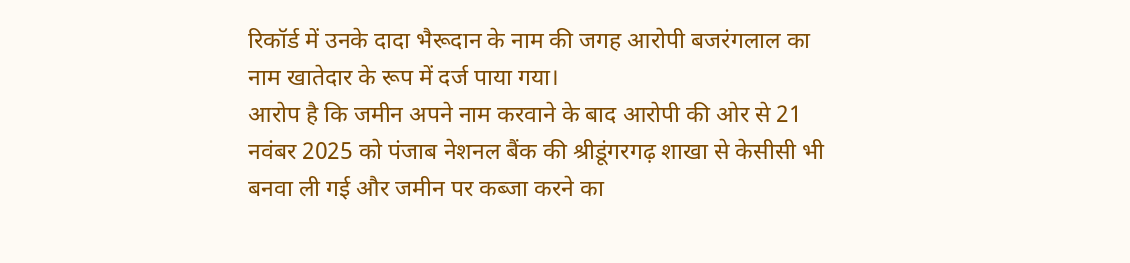रिकॉर्ड में उनके दादा भैरूदान के नाम की जगह आरोपी बजरंगलाल का नाम खातेदार के रूप में दर्ज पाया गया।
आरोप है कि जमीन अपने नाम करवाने के बाद आरोपी की ओर से 21 नवंबर 2025 को पंजाब नेशनल बैंक की श्रीडूंगरगढ़ शाखा से केसीसी भी बनवा ली गई और जमीन पर कब्जा करने का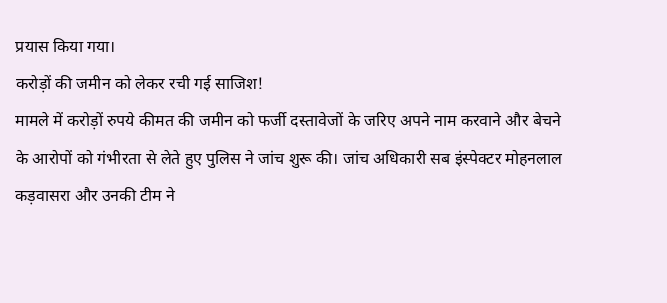प्रयास किया गया।
करोड़ों की जमीन को लेकर रची गई साजिश!
मामले में करोड़ों रुपये कीमत की जमीन को फर्जी दस्तावेजों के जरिए अपने नाम करवाने और बेचने के आरोपों को गंभीरता से लेते हुए पुलिस ने जांच शुरू की। जांच अधिकारी सब इंस्पेक्टर मोहनलाल कड़वासरा और उनकी टीम ने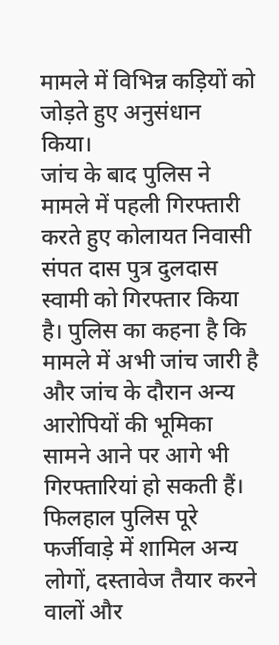मामले में विभिन्न कड़ियों को जोड़ते हुए अनुसंधान किया।
जांच के बाद पुलिस ने मामले में पहली गिरफ्तारी करते हुए कोलायत निवासी संपत दास पुत्र दुलदास स्वामी को गिरफ्तार किया है। पुलिस का कहना है कि मामले में अभी जांच जारी है और जांच के दौरान अन्य आरोपियों की भूमिका सामने आने पर आगे भी गिरफ्तारियां हो सकती हैं।
फिलहाल पुलिस पूरे फर्जीवाड़े में शामिल अन्य लोगों, दस्तावेज तैयार करने वालों और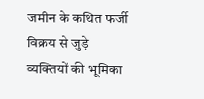जमीन के कथित फर्जी विक्रय से जुड़े व्यक्तियों की भूमिका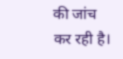की जांच कर रही है।